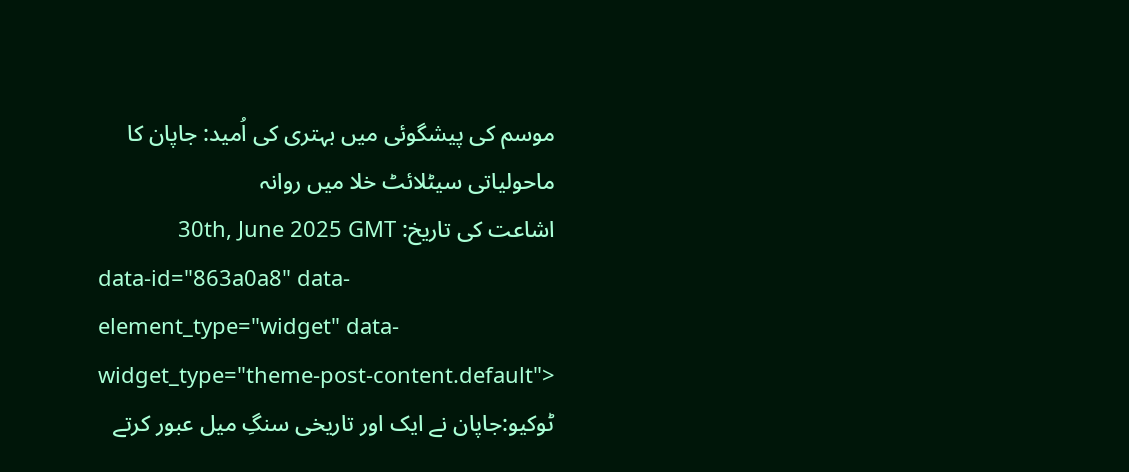موسم کی پیشگوئی میں بہتری کی اُمید: جاپان کا ماحولیاتی سیٹلائٹ خلا میں روانہ
اشاعت کی تاریخ: 30th, June 2025 GMT
data-id="863a0a8" data-element_type="widget" data-widget_type="theme-post-content.default">
ٹوکیو:جاپان نے ایک اور تاریخی سنگِ میل عبور کرتے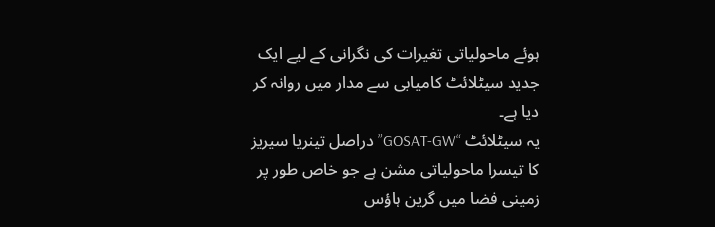ہوئے ماحولیاتی تغیرات کی نگرانی کے لیے ایک جدید سیٹلائٹ کامیابی سے مدار میں روانہ کر دیا ہے۔
یہ سیٹلائٹ “GOSAT-GW” دراصل تینریا سیریز کا تیسرا ماحولیاتی مشن ہے جو خاص طور پر زمینی فضا میں گرین ہاؤس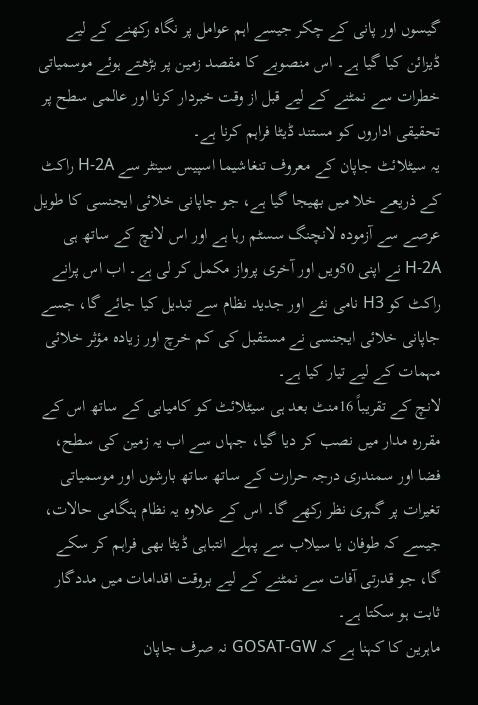گیسوں اور پانی کے چکر جیسے اہم عوامل پر نگاہ رکھنے کے لیے ڈیزائن کیا گیا ہے۔ اس منصوبے کا مقصد زمین پر بڑھتے ہوئے موسمیاتی خطرات سے نمٹنے کے لیے قبل از وقت خبردار کرنا اور عالمی سطح پر تحقیقی اداروں کو مستند ڈیٹا فراہم کرنا ہے۔
یہ سیٹلائٹ جاپان کے معروف تنغاشیما اسپیس سینٹر سے H‑2A راکٹ کے ذریعے خلا میں بھیجا گیا ہے، جو جاپانی خلائی ایجنسی کا طویل عرصے سے آزمودہ لانچنگ سسٹم رہا ہے اور اس لانچ کے ساتھ ہی H‑2A نے اپنی 50ویں اور آخری پرواز مکمل کر لی ہے۔ اب اس پرانے راکٹ کو H3 نامی نئے اور جدید نظام سے تبدیل کیا جائے گا، جسے جاپانی خلائی ایجنسی نے مستقبل کی کم خرچ اور زیادہ مؤثر خلائی مہمات کے لیے تیار کیا ہے۔
لانچ کے تقریباً 16منٹ بعد ہی سیٹلائٹ کو کامیابی کے ساتھ اس کے مقررہ مدار میں نصب کر دیا گیا، جہاں سے اب یہ زمین کی سطح، فضا اور سمندری درجہ حرارت کے ساتھ ساتھ بارشوں اور موسمیاتی تغیرات پر گہری نظر رکھے گا۔ اس کے علاوہ یہ نظام ہنگامی حالات، جیسے کہ طوفان یا سیلاب سے پہلے انتباہی ڈیٹا بھی فراہم کر سکے گا، جو قدرتی آفات سے نمٹنے کے لیے بروقت اقدامات میں مددگار ثابت ہو سکتا ہے۔
ماہرین کا کہنا ہے کہ GOSAT-GW نہ صرف جاپان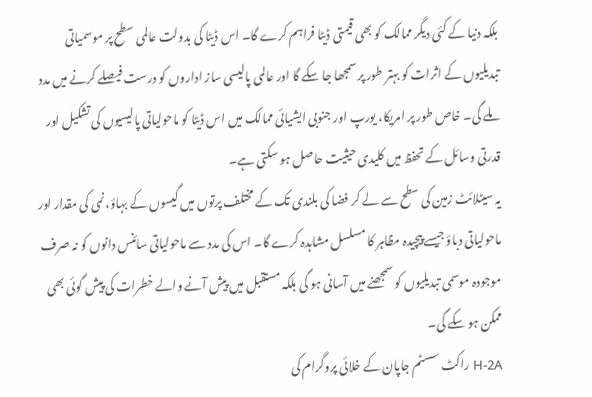بلکہ دنیا کے کئی دیگر ممالک کو بھی قیمتی ڈیٹا فراہم کرے گا۔ اس ڈیٹا کی بدولت عالمی سطح پر موسمیاتی تبدیلیوں کے اثرات کو بہتر طور پر سمجھا جا سکے گا اور عالمی پالیسی ساز اداروں کو درست فیصلے کرنے میں مدد ملے گی۔ خاص طور پر امریکا، یورپ اور جنوبی ایشیائی ممالک میں اس ڈیٹا کو ماحولیاتی پالیسیوں کی تشکیل اور قدرتی وسائل کے تحفظ میں کلیدی حیثیت حاصل ہو سکتی ہے۔
یہ سیٹلائٹ زمین کی سطح سے لے کر فضا کی بلندی تک کے مختلف پرتوں میں گیسوں کے بہاؤ، نمی کی مقدار اور ماحولیاتی دباؤ جیسے پیچیدہ مظاہر کا مسلسل مشاہدہ کرے گا۔ اس کی مدد سے ماحولیاتی سائنس دانوں کو نہ صرف موجودہ موسمی تبدیلیوں کو سمجھنے میں آسانی ہو گی بلکہ مستقبل میں پیش آنے والے خطرات کی پیش گوئی بھی ممکن ہو سکے گی۔
H‑2A راکٹ سسٹم جاپان کے خلائی پروگرام کی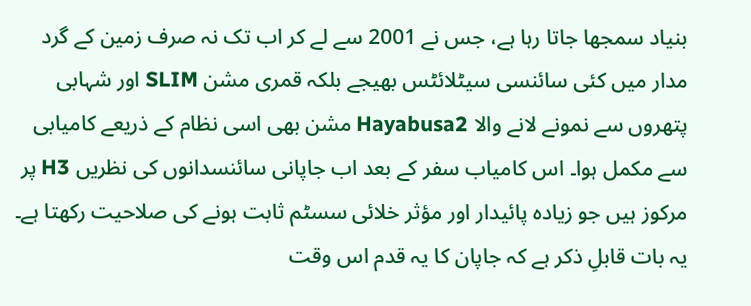بنیاد سمجھا جاتا رہا ہے، جس نے 2001 سے لے کر اب تک نہ صرف زمین کے گرد مدار میں کئی سائنسی سیٹلائٹس بھیجے بلکہ قمری مشن SLIM اور شہابی پتھروں سے نمونے لانے والا Hayabusa2 مشن بھی اسی نظام کے ذریعے کامیابی سے مکمل ہوا۔ اس کامیاب سفر کے بعد اب جاپانی سائنسدانوں کی نظریں H3 پر مرکوز ہیں جو زیادہ پائیدار اور مؤثر خلائی سسٹم ثابت ہونے کی صلاحیت رکھتا ہے۔
یہ بات قابلِ ذکر ہے کہ جاپان کا یہ قدم اس وقت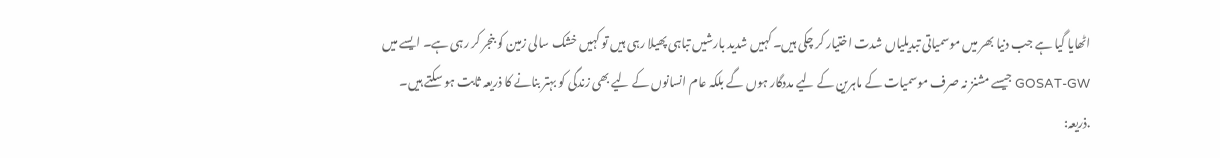اٹھایا گیا ہے جب دنیا بھر میں موسمیاتی تبدیلیاں شدت اختیار کر چکی ہیں۔ کہیں شدید بارشیں تباہی پھیلا رہی ہیں تو کہیں خشک سالی زمین کو بنجر کر رہی ہے۔ ایسے میں GOSAT-GW جیسے مشنز نہ صرف موسمیات کے ماہرین کے لیے مددگار ہوں گے بلکہ عام انسانوں کے لیے بھی زندگی کو بہتر بنانے کا ذریعہ ثابت ہو سکتے ہیں۔
.ذریعہ: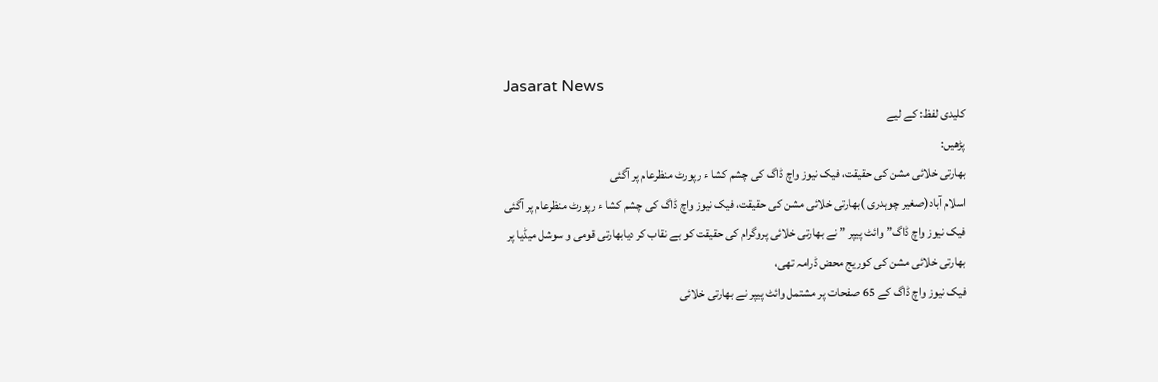Jasarat News
کلیدی لفظ: کے لیے
پڑھیں:
بھارتی خلائی مشن کی حقیقت، فیک نیوز واچ ڈاگ کی چشم کشا ء رپورٹ منظرعام پر آگئی
اسلام آباد(صغیر چوہدری )بھارتی خلائی مشن کی حقیقت، فیک نیوز واچ ڈاگ کی چشم کشا ء رپورٹ منظرعام پر آگئی
فیک نیوز واچ ڈاگ”وائٹ پیپر ” نے بھارتی خلائی پروگرام کی حقیقت کو بے نقاب کر دیابھارتی قومی و سوشل میڈیا پر بھارتی خلائی مشن کی کوریج محض ڈرامہ تھی،
فیک نیوز واچ ڈاگ کے 65 صفحات پر مشتمل وائٹ پیپر نے بھارتی خلائی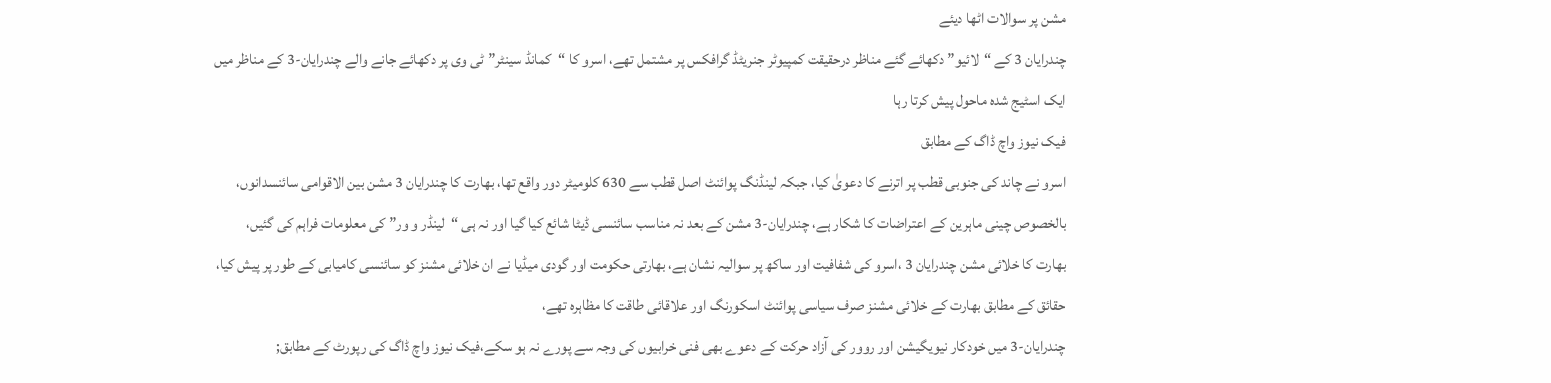مشن پر سوالات اٹھا دیئے
چندرایان 3 کے “لائیو” دکھائے گئے مناظر درحقیقت کمپیوٹر جنریٹڈ گرافکس پر مشتمل تھے، اسرو کا “کمانڈ سینٹر” ٹی وی پر دکھائے جانے والے چندرایان-3 کے مناظر میں ایک اسٹیج شدہ ماحول پیش کرتا رہا
فیک نیوز واچ ڈاگ کے مطابق
اسرو نے چاند کی جنوبی قطب پر اترنے کا دعویٰ کیا، جبکہ لینڈنگ پوائنٹ اصل قطب سے 630 کلومیٹر دور واقع تھا، بھارت کا چندرایان 3 مشن بین الاقوامی سائنسدانوں، بالخصوص چینی ماہرین کے اعتراضات کا شکار ہے، چندرایان-3 مشن کے بعد نہ مناسب سائنسی ڈیٹا شائع کیا گیا اور نہ ہی “لینڈر و ور” کی معلومات فراہم کی گئیں،
بھارت کا خلائی مشن چندرایان 3 ،اسرو کی شفافیت اور ساکھ پر سوالیہ نشان ہے، بھارتی حکومت اور گودی میڈیا نے ان خلائی مشنز کو سائنسی کامیابی کے طور پر پیش کیا،
حقائق کے مطابق بھارت کے خلائی مشنز صرف سیاسی پوائنٹ اسکورنگ اور علاقائی طاقت کا مظاہرہ تھے،
چندرایان-3 میں خودکار نیویگیشن اور روور کی آزاد حرکت کے دعوے بھی فنی خرابیوں کی وجہ سے پورے نہ ہو سکے،فیک نیوز واچ ڈاگ کی رپورٹ کے مطابق;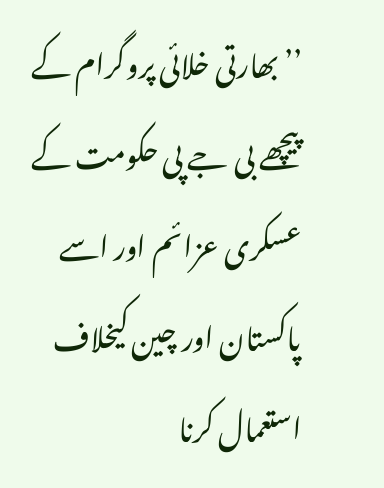’’بھارتی خلائی پروگرام کے پیچھے بی جے پی حکومت کے عسکری عزائم اور اسے پاکستان اور چین کیخلاف استعمال کرنا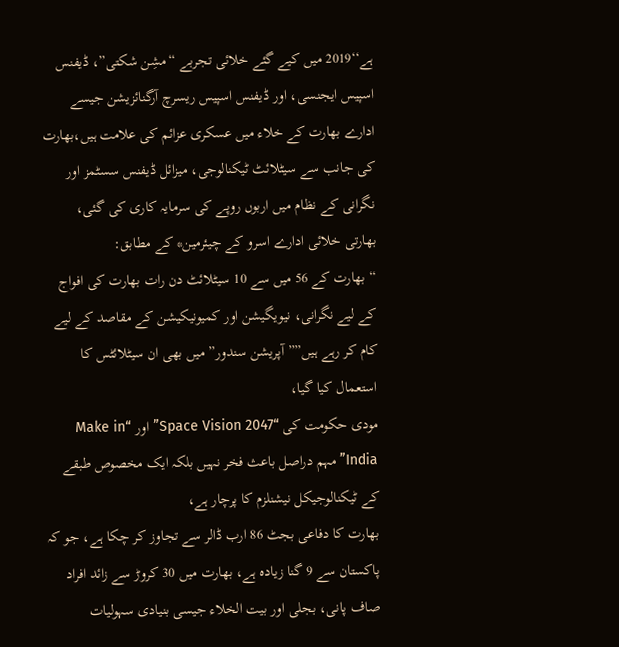ہے‘‘2019 میں کیے گئے خلائی تجربے “مشِن شکتی”، ڈیفنس اسپیس ایجنسی، اور ڈیفنس اسپیس ریسرچ آرگنائزیشن جیسے ادارے بھارت کے خلاء میں عسکری عزائم کی علامت ہیں،بھارت کی جانب سے سیٹلائٹ ٹیکنالوجی، میزائل ڈیفنس سسٹمز اور نگرانی کے نظام میں اربوں روپے کی سرمایہ کاری کی گئی،
بھارتی خلائی ادارے اسرو کے چیئرمین* کے مطابق:
“بھارت کے 56 میں سے 10 سیٹلائٹ دن رات بھارت کی افواج کے لیے نگرانی، نیویگیشن اور کمیونیکیشن کے مقاصد کے لیے کام کر رہے ہیں””آپریشن سندور” میں بھی ان سیٹلائٹس کا استعمال کیا گیا،
مودی حکومت کی “Space Vision 2047” اور “Make in India” مہم دراصل باعث فخر نہیں بلکہ ایک مخصوص طبقے کے ٹیکنالوجیکل نیشنلزم کا پرچار ہے،
بھارت کا دفاعی بجٹ 86 ارب ڈالر سے تجاوز کر چکا ہے، جو کہ پاکستان سے 9 گنا زیادہ ہے، بھارت میں 30 کروڑ سے زائد افراد صاف پانی، بجلی اور بیت الخلاء جیسی بنیادی سہولیات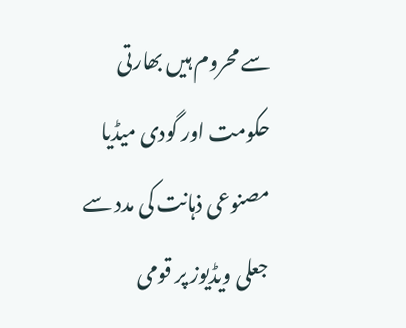سے محروم ہیں بھارتی حکومت اور گودی میڈیا مصنوعی ذہانت کی مدد سے جعلی ویڈیوز پر قومی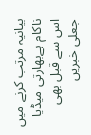بیانیہ مرتب کرنے میں ناکام ہےبھارتی میڈیا اس سے قبل بھی جعلی خبریں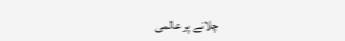چلانے پر عالمی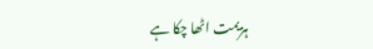ہزیمت اٹھا چکا ہے